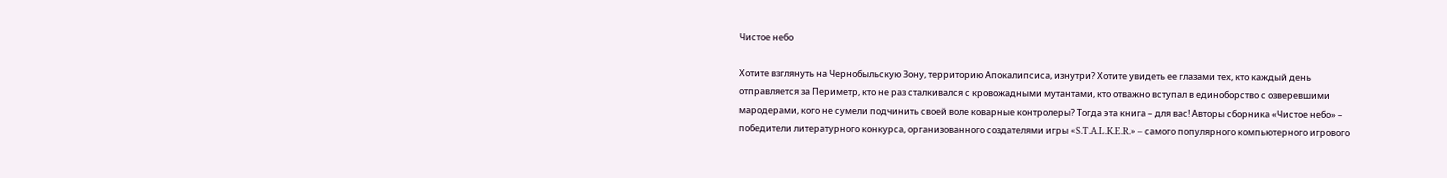Чистое небо

Хотите взглянуть на Чернобыльскую Зону, территорию Апокалипсиса, изнутри? Хотите увидеть ее глазами тех, кто каждый день отправляется за Периметр, кто не раз сталкивался с кровожадными мутантами, кто отважно вступал в единоборство с озверевшими мародерами, кого не сумели подчинить своей воле коварные контролеры? Тогда эта книга – для вас! Авторы сборника «Чистое небо» – победители литературного конкурса, организованного создателями игры «S.T.A.L.K.E.R.» – самого популярного компьютерного игрового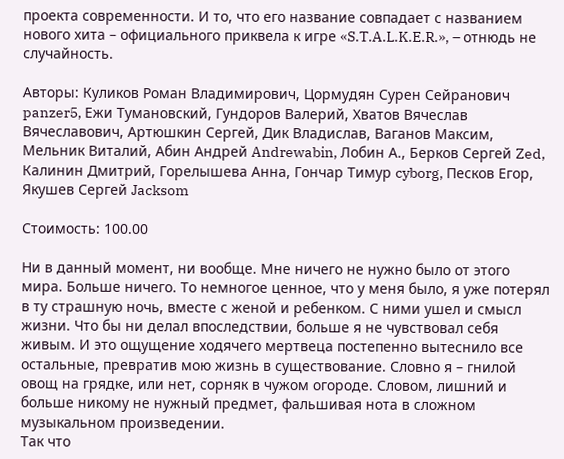проекта современности. И то, что его название совпадает с названием нового хита – официального приквела к игре «S.T.A.L.K.E.R.», – отнюдь не случайность.

Авторы: Куликов Роман Владимирович, Цормудян Сурен Сейранович panzer5, Ежи Тумановский, Гундоров Валерий, Хватов Вячеслав Вячеславович, Артюшкин Сергей, Дик Владислав, Ваганов Максим, Мельник Виталий, Абин Андрей Andrewabin, Лобин А., Берков Сергей Zed, Калинин Дмитрий, Горелышева Анна, Гончар Тимур cyborg, Песков Егор, Якушев Сергей Jacksom

Стоимость: 100.00

Ни в данный момент, ни вообще. Мне ничего не нужно было от этого мира. Больше ничего. То немногое ценное, что у меня было, я уже потерял в ту страшную ночь, вместе с женой и ребенком. С ними ушел и смысл жизни. Что бы ни делал впоследствии, больше я не чувствовал себя живым. И это ощущение ходячего мертвеца постепенно вытеснило все остальные, превратив мою жизнь в существование. Словно я – гнилой овощ на грядке, или нет, сорняк в чужом огороде. Словом, лишний и больше никому не нужный предмет, фальшивая нота в сложном музыкальном произведении.
Так что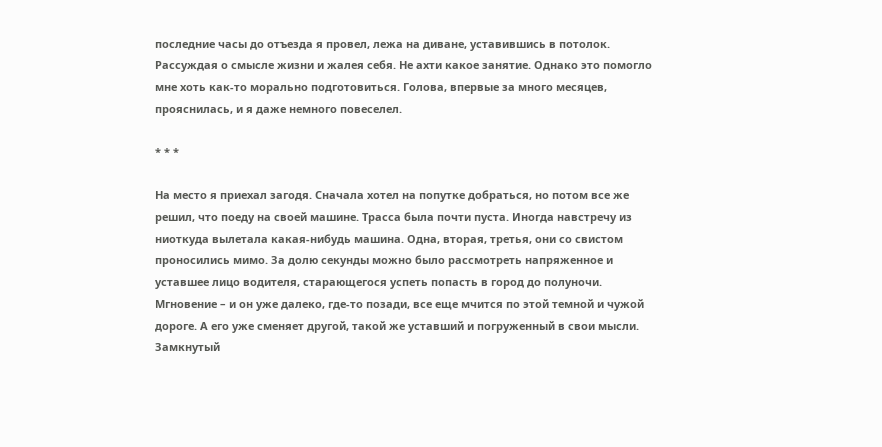последние часы до отъезда я провел, лежа на диване, уставившись в потолок. Рассуждая о смысле жизни и жалея себя. Не ахти какое занятие. Однако это помогло мне хоть как-то морально подготовиться. Голова, впервые за много месяцев, прояснилась, и я даже немного повеселел.

* * *

На место я приехал загодя. Сначала хотел на попутке добраться, но потом все же решил, что поеду на своей машине. Трасса была почти пуста. Иногда навстречу из ниоткуда вылетала какая-нибудь машина. Одна, вторая, третья, они со свистом проносились мимо. За долю секунды можно было рассмотреть напряженное и уставшее лицо водителя, старающегося успеть попасть в город до полуночи. Мгновение – и он уже далеко, где-то позади, все еще мчится по этой темной и чужой дороге. А его уже сменяет другой, такой же уставший и погруженный в свои мысли. Замкнутый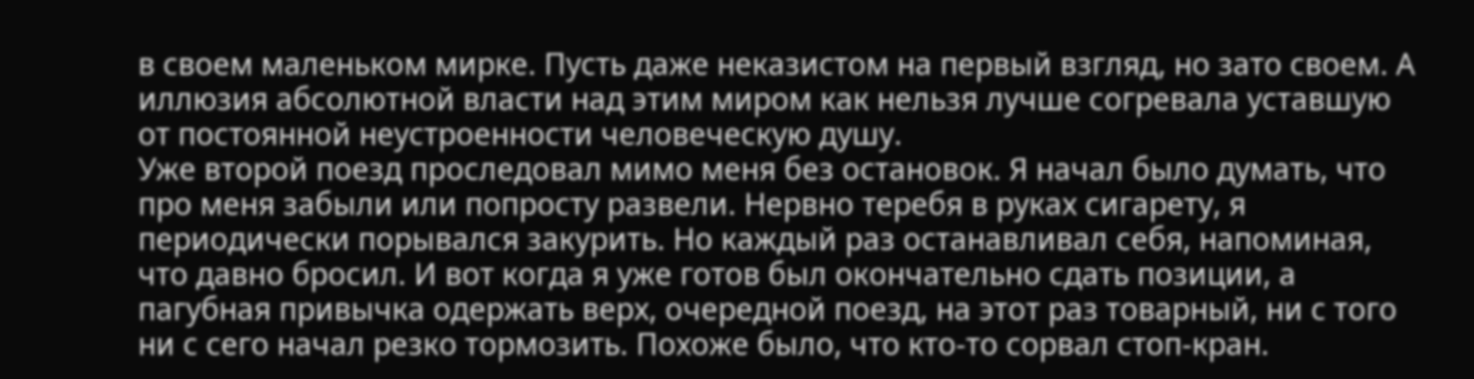в своем маленьком мирке. Пусть даже неказистом на первый взгляд, но зато своем. А иллюзия абсолютной власти над этим миром как нельзя лучше согревала уставшую от постоянной неустроенности человеческую душу.
Уже второй поезд проследовал мимо меня без остановок. Я начал было думать, что про меня забыли или попросту развели. Нервно теребя в руках сигарету, я периодически порывался закурить. Но каждый раз останавливал себя, напоминая, что давно бросил. И вот когда я уже готов был окончательно сдать позиции, а пагубная привычка одержать верх, очередной поезд, на этот раз товарный, ни с того ни с сего начал резко тормозить. Похоже было, что кто-то сорвал стоп-кран.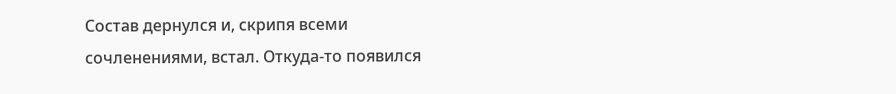Состав дернулся и, скрипя всеми сочленениями, встал. Откуда-то появился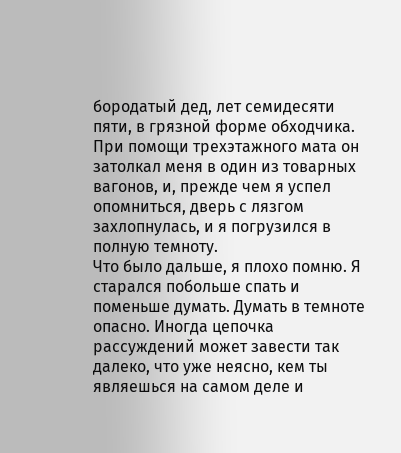бородатый дед, лет семидесяти пяти, в грязной форме обходчика. При помощи трехэтажного мата он затолкал меня в один из товарных вагонов, и, прежде чем я успел опомниться, дверь с лязгом захлопнулась, и я погрузился в полную темноту.
Что было дальше, я плохо помню. Я старался побольше спать и поменьше думать. Думать в темноте опасно. Иногда цепочка рассуждений может завести так далеко, что уже неясно, кем ты являешься на самом деле и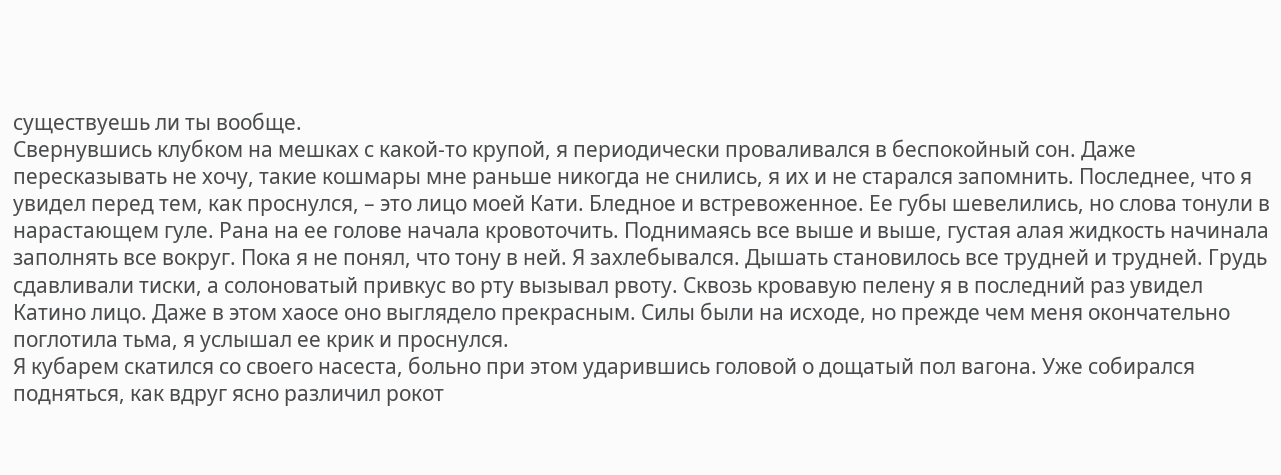существуешь ли ты вообще.
Свернувшись клубком на мешках с какой-то крупой, я периодически проваливался в беспокойный сон. Даже пересказывать не хочу, такие кошмары мне раньше никогда не снились, я их и не старался запомнить. Последнее, что я увидел перед тем, как проснулся, – это лицо моей Кати. Бледное и встревоженное. Ее губы шевелились, но слова тонули в нарастающем гуле. Рана на ее голове начала кровоточить. Поднимаясь все выше и выше, густая алая жидкость начинала заполнять все вокруг. Пока я не понял, что тону в ней. Я захлебывался. Дышать становилось все трудней и трудней. Грудь сдавливали тиски, а солоноватый привкус во рту вызывал рвоту. Сквозь кровавую пелену я в последний раз увидел Катино лицо. Даже в этом хаосе оно выглядело прекрасным. Силы были на исходе, но прежде чем меня окончательно поглотила тьма, я услышал ее крик и проснулся.
Я кубарем скатился со своего насеста, больно при этом ударившись головой о дощатый пол вагона. Уже собирался подняться, как вдруг ясно различил рокот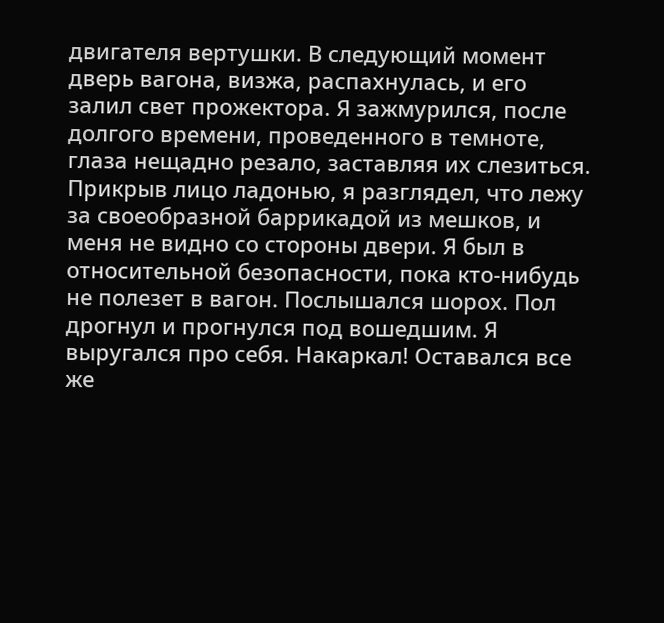двигателя вертушки. В следующий момент дверь вагона, визжа, распахнулась, и его залил свет прожектора. Я зажмурился, после долгого времени, проведенного в темноте, глаза нещадно резало, заставляя их слезиться. Прикрыв лицо ладонью, я разглядел, что лежу за своеобразной баррикадой из мешков, и меня не видно со стороны двери. Я был в относительной безопасности, пока кто-нибудь не полезет в вагон. Послышался шорох. Пол дрогнул и прогнулся под вошедшим. Я выругался про себя. Накаркал! Оставался все же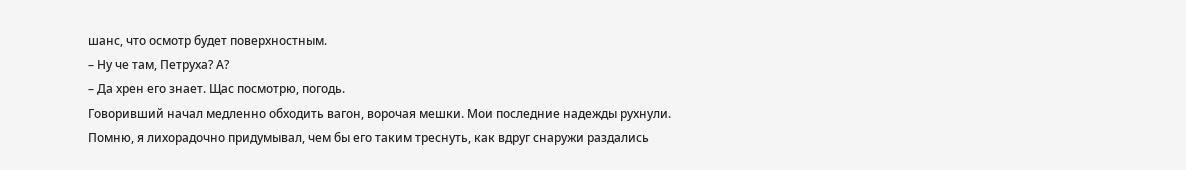шанс, что осмотр будет поверхностным.
– Ну че там, Петруха? А?
– Да хрен его знает. Щас посмотрю, погодь.
Говоривший начал медленно обходить вагон, ворочая мешки. Мои последние надежды рухнули. Помню, я лихорадочно придумывал, чем бы его таким треснуть, как вдруг снаружи раздались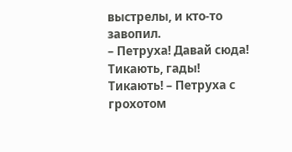выстрелы, и кто-то завопил.
– Петруха! Давай сюда! Тикають, гады! Тикають! – Петруха с грохотом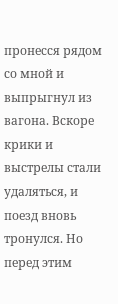пронесся рядом со мной и выпрыгнул из вагона. Вскоре крики и выстрелы стали удаляться, и поезд вновь тронулся. Но перед этим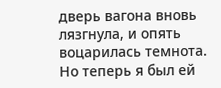дверь вагона вновь лязгнула, и опять воцарилась темнота. Но теперь я был ей